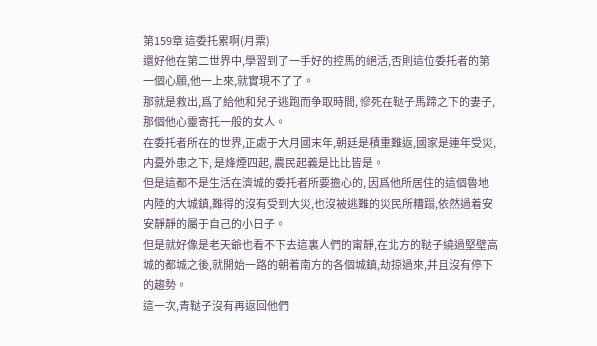第159章 這委托累啊(月票)
還好他在第二世界中,學習到了一手好的控馬的絕活,否則這位委托者的第一個心願,他一上來,就實現不了了。
那就是救出,爲了給他和兒子逃跑而争取時間, 慘死在鞑子馬蹄之下的妻子,那個他心靈寄托一般的女人。
在委托者所在的世界,正處于大月國末年,朝廷是積重難返,國家是連年受災,内憂外患之下, 是烽煙四起, 農民起義是比比皆是。
但是這都不是生活在濟城的委托者所要擔心的, 因爲他所居住的這個魯地内陸的大城鎮,難得的沒有受到大災,也沒被逃難的災民所糟蹋,依然過着安安靜靜的屬于自己的小日子。
但是就好像是老天爺也看不下去這裏人們的甯靜,在北方的鞑子繞過堅壁高城的都城之後,就開始一路的朝着南方的各個城鎮,劫掠過來,并且沒有停下的趨勢。
這一次,青鞑子沒有再返回他們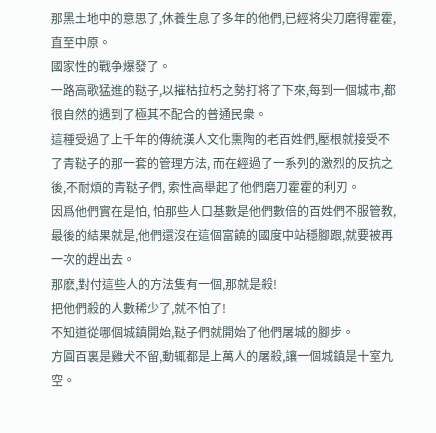那黑土地中的意思了,休養生息了多年的他們,已經将尖刀磨得霍霍,直至中原。
國家性的戰争爆發了。
一路高歌猛進的鞑子,以摧枯拉朽之勢打将了下來,每到一個城市,都很自然的遇到了極其不配合的普通民衆。
這種受過了上千年的傳統漢人文化熏陶的老百姓們,壓根就接受不了青鞑子的那一套的管理方法, 而在經過了一系列的激烈的反抗之後,不耐煩的青鞑子們, 索性高舉起了他們磨刀霍霍的利刃。
因爲他們實在是怕, 怕那些人口基數是他們數倍的百姓們不服管教,最後的結果就是,他們還沒在這個富饒的國度中站穩腳跟,就要被再一次的趕出去。
那麽,對付這些人的方法隻有一個,那就是殺!
把他們殺的人數稀少了,就不怕了!
不知道從哪個城鎮開始,鞑子們就開始了他們屠城的腳步。
方圓百裏是雞犬不留,動辄都是上萬人的屠殺,讓一個城鎮是十室九空。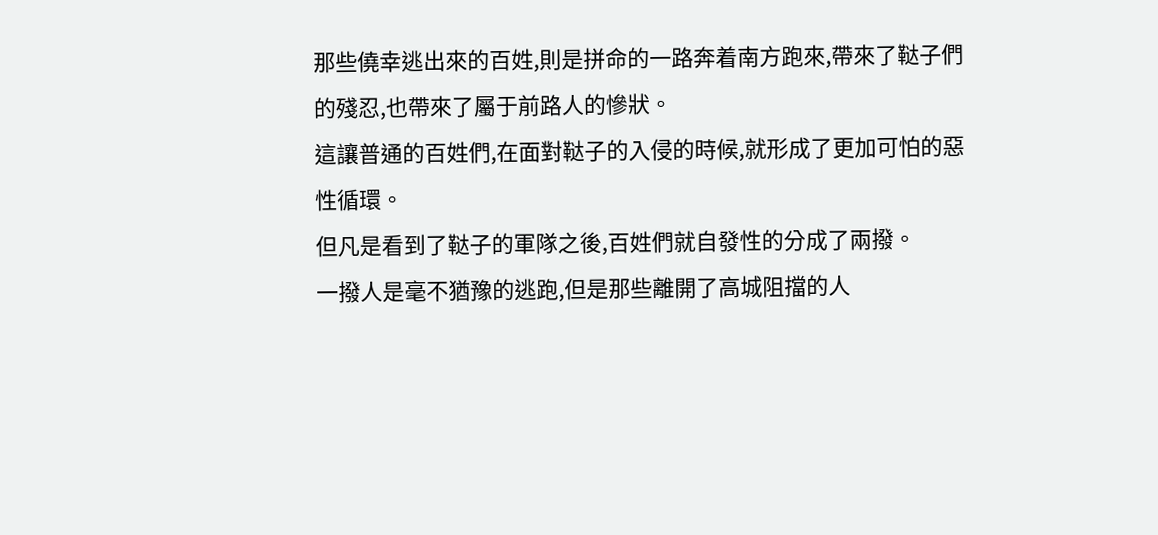那些僥幸逃出來的百姓,則是拼命的一路奔着南方跑來,帶來了鞑子們的殘忍,也帶來了屬于前路人的慘狀。
這讓普通的百姓們,在面對鞑子的入侵的時候,就形成了更加可怕的惡性循環。
但凡是看到了鞑子的軍隊之後,百姓們就自發性的分成了兩撥。
一撥人是毫不猶豫的逃跑,但是那些離開了高城阻擋的人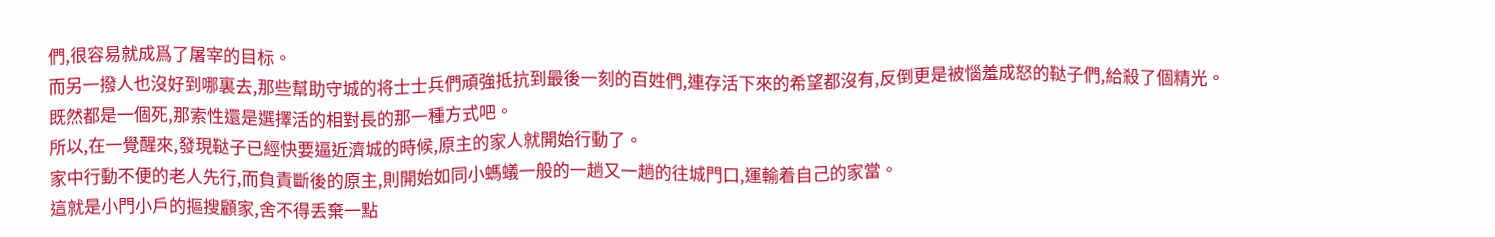們,很容易就成爲了屠宰的目标。
而另一撥人也沒好到哪裏去,那些幫助守城的将士士兵們頑強抵抗到最後一刻的百姓們,連存活下來的希望都沒有,反倒更是被惱羞成怒的鞑子們,給殺了個精光。
既然都是一個死,那索性還是選擇活的相對長的那一種方式吧。
所以,在一覺醒來,發現鞑子已經快要逼近濟城的時候,原主的家人就開始行動了。
家中行動不便的老人先行,而負責斷後的原主,則開始如同小螞蟻一般的一趟又一趟的往城門口,運輸着自己的家當。
這就是小門小戶的摳搜顧家,舍不得丢棄一點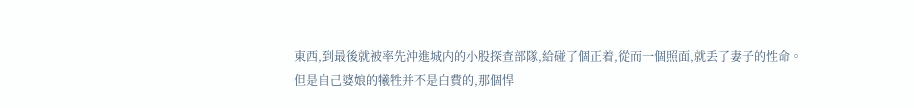東西,到最後就被率先沖進城内的小股探查部隊,給碰了個正着,從而一個照面,就丢了妻子的性命。
但是自己婆娘的犧牲并不是白費的,那個悍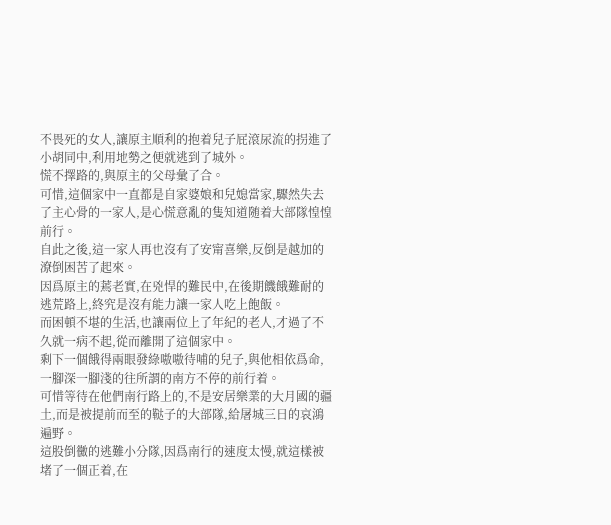不畏死的女人,讓原主順利的抱着兒子屁滾尿流的拐進了小胡同中,利用地勢之便就逃到了城外。
慌不擇路的,與原主的父母彙了合。
可惜,這個家中一直都是自家婆娘和兒媳當家,驟然失去了主心骨的一家人,是心慌意亂的隻知道随着大部隊惶惶前行。
自此之後,這一家人再也沒有了安甯喜樂,反倒是越加的潦倒困苦了起來。
因爲原主的蔫老實,在兇悍的難民中,在後期饑餓難耐的逃荒路上,終究是沒有能力讓一家人吃上飽飯。
而困頓不堪的生活,也讓兩位上了年紀的老人,才過了不久就一病不起,從而離開了這個家中。
剩下一個餓得兩眼發綠嗷嗷待哺的兒子,與他相依爲命,一腳深一腳淺的往所謂的南方不停的前行着。
可惜等待在他們南行路上的,不是安居樂業的大月國的疆土,而是被提前而至的鞑子的大部隊,給屠城三日的哀鴻遍野。
這股倒黴的逃難小分隊,因爲南行的速度太慢,就這樣被堵了一個正着,在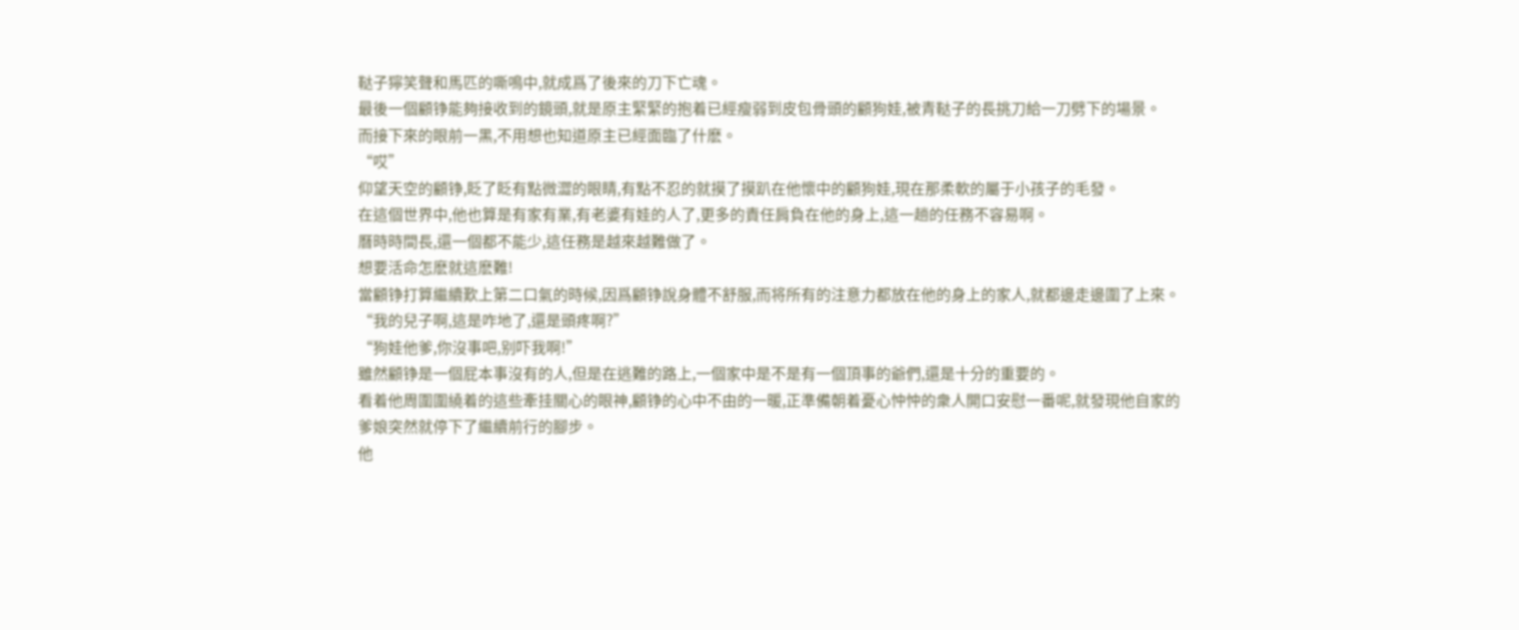鞑子獰笑聲和馬匹的嘶鳴中,就成爲了後來的刀下亡魂。
最後一個顧铮能夠接收到的鏡頭,就是原主緊緊的抱着已經瘦弱到皮包骨頭的顧狗娃,被青鞑子的長挑刀給一刀劈下的場景。
而接下來的眼前一黑,不用想也知道原主已經面臨了什麽。
“哎”
仰望天空的顧铮,眨了眨有點微澀的眼睛,有點不忍的就摸了摸趴在他懷中的顧狗娃,現在那柔軟的屬于小孩子的毛發。
在這個世界中,他也算是有家有業,有老婆有娃的人了,更多的責任肩負在他的身上,這一趟的任務不容易啊。
曆時時間長,還一個都不能少,這任務是越來越難做了。
想要活命怎麽就這麽難!
當顧铮打算繼續歎上第二口氣的時候,因爲顧铮說身體不舒服,而将所有的注意力都放在他的身上的家人,就都邊走邊圍了上來。
“我的兒子啊,這是咋地了,還是頭疼啊?”
“狗娃他爹,你沒事吧,别吓我啊!”
雖然顧铮是一個屁本事沒有的人,但是在逃難的路上,一個家中是不是有一個頂事的爺們,還是十分的重要的。
看着他周圍圍繞着的這些牽挂關心的眼神,顧铮的心中不由的一暖,正準備朝着憂心忡忡的衆人開口安慰一番呢,就發現他自家的爹娘突然就停下了繼續前行的腳步。
他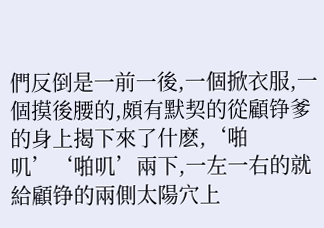們反倒是一前一後,一個掀衣服,一個摸後腰的,頗有默契的從顧铮爹的身上揭下來了什麽,‘啪叽’‘啪叽’兩下,一左一右的就給顧铮的兩側太陽穴上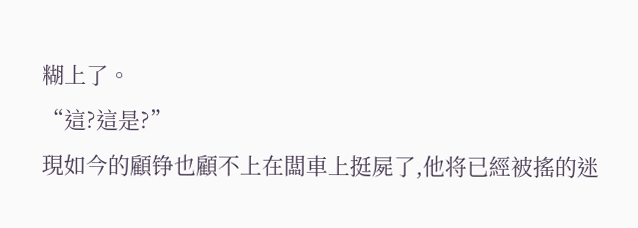糊上了。
“這?這是?”
現如今的顧铮也顧不上在闆車上挺屍了,他将已經被搖的迷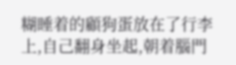糊睡着的顧狗蛋放在了行李上,自己翻身坐起,朝着腦門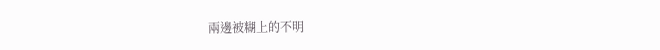兩邊被糊上的不明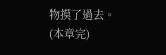物摸了過去。
(本章完)